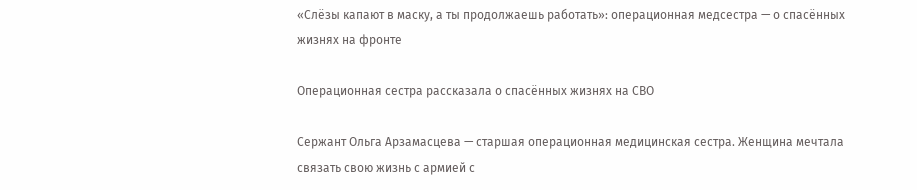«Слёзы капают в маску, а ты продолжаешь работать»: операционная медсестра — о спасённых жизнях на фронте

Операционная сестра рассказала о спасённых жизнях на СВО

Сержант Ольга Арзамасцева — старшая операционная медицинская сестра. Женщина мечтала связать свою жизнь с армией с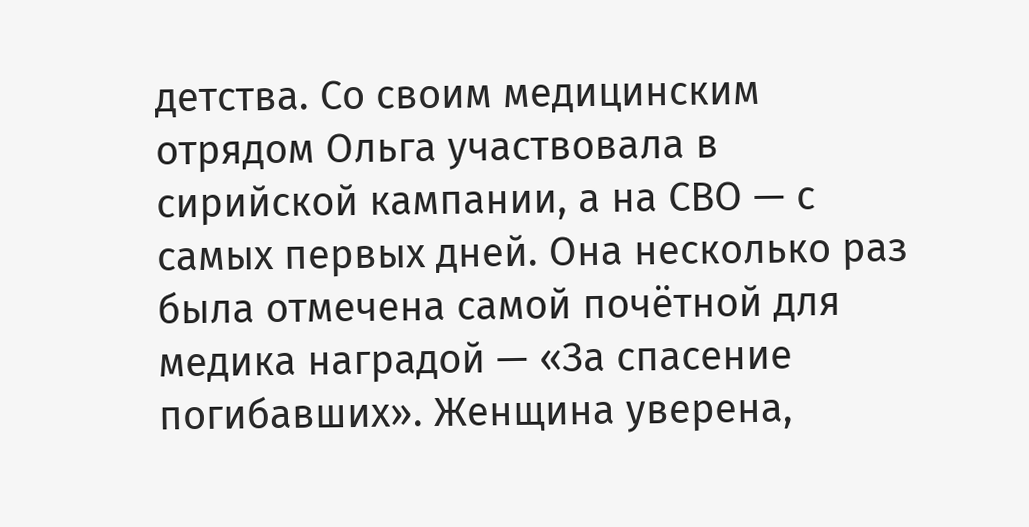детства. Со своим медицинским отрядом Ольга участвовала в сирийской кампании, а на СВО — с самых первых дней. Она несколько раз была отмечена самой почётной для медика наградой — «За спасение погибавших». Женщина уверена,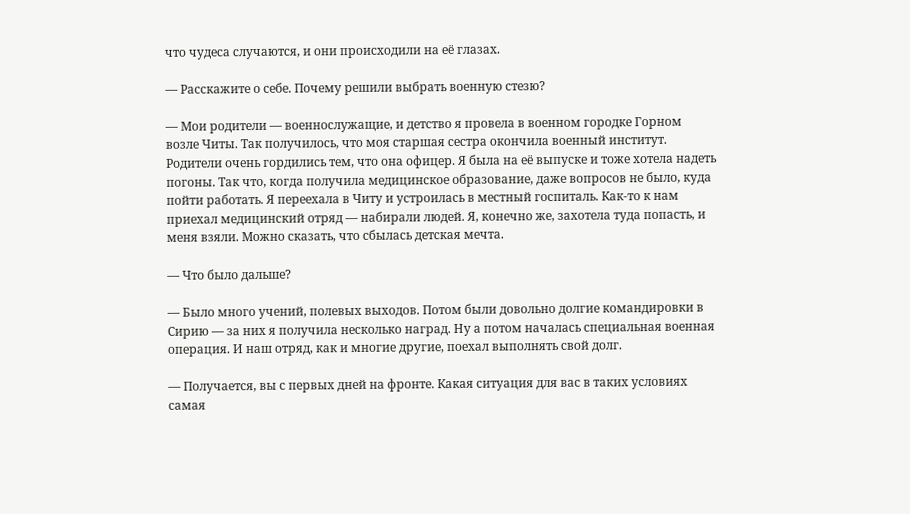что чудеса случаются, и они происходили на её глазах.

— Расскажите о себе. Почему решили выбрать военную стезю?

— Мои родители — военнослужащие, и детство я провела в военном городке Горном возле Читы. Так получилось, что моя старшая сестра окончила военный институт. Родители очень гордились тем, что она офицер. Я была на её выпуске и тоже хотела надеть погоны. Так что, когда получила медицинское образование, даже вопросов не было, куда пойти работать. Я переехала в Читу и устроилась в местный госпиталь. Как-то к нам приехал медицинский отряд — набирали людей. Я, конечно же, захотела туда попасть, и меня взяли. Можно сказать, что сбылась детская мечта.

— Что было дальше?

— Было много учений, полевых выходов. Потом были довольно долгие командировки в Сирию — за них я получила несколько наград. Ну а потом началась специальная военная операция. И наш отряд, как и многие другие, поехал выполнять свой долг.

— Получается, вы с первых дней на фронте. Какая ситуация для вас в таких условиях самая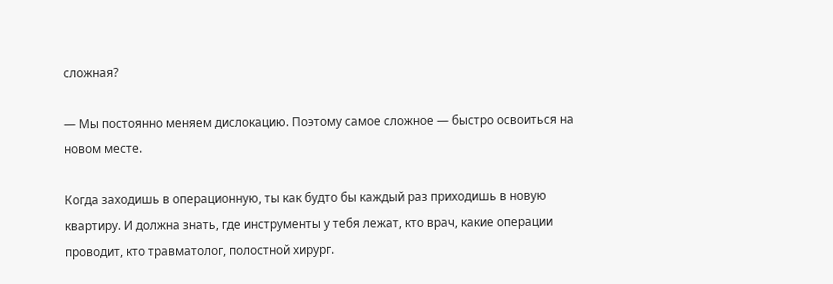сложная?

— Мы постоянно меняем дислокацию. Поэтому самое сложное — быстро освоиться на новом месте.

Когда заходишь в операционную, ты как будто бы каждый раз приходишь в новую квартиру. И должна знать, где инструменты у тебя лежат, кто врач, какие операции проводит, кто травматолог, полостной хирург.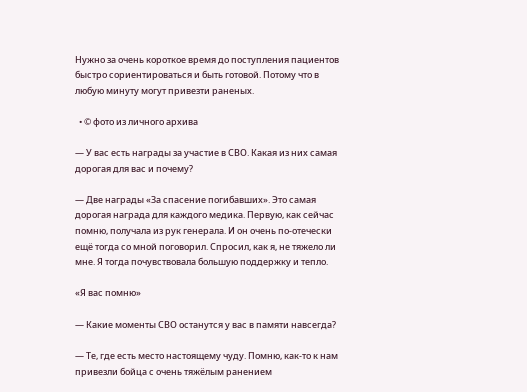Нужно за очень короткое время до поступления пациентов быстро сориентироваться и быть готовой. Потому что в любую минуту могут привезти раненых.

  • © фото из личного архива

— У вас есть награды за участие в СВО. Какая из них самая дорогая для вас и почему?

— Две награды «За спасение погибавших». Это самая дорогая награда для каждого медика. Первую, как сейчас помню, получала из рук генерала. И он очень по-отечески ещё тогда со мной поговорил. Спросил, как я, не тяжело ли мне. Я тогда почувствовала большую поддержку и тепло.

«Я вас помню»

— Какие моменты СВО останутся у вас в памяти навсегда?

— Те, где есть место настоящему чуду. Помню, как-то к нам привезли бойца с очень тяжёлым ранением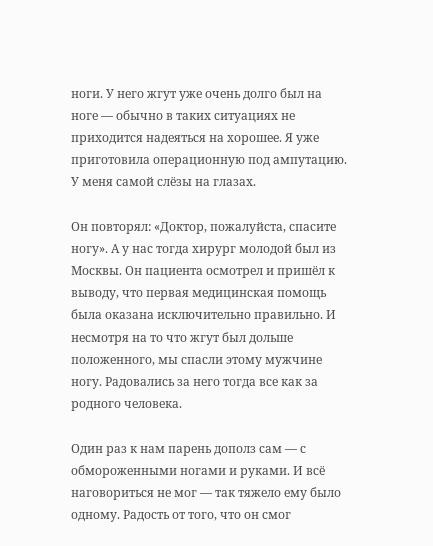ноги. У него жгут уже очень долго был на ноге — обычно в таких ситуациях не приходится надеяться на хорошее. Я уже приготовила операционную под ампутацию. У меня самой слёзы на глазах.

Он повторял: «Доктор, пожалуйста, спасите ногу». А у нас тогда хирург молодой был из Москвы. Он пациента осмотрел и пришёл к выводу, что первая медицинская помощь была оказана исключительно правильно. И несмотря на то что жгут был дольше положенного, мы спасли этому мужчине ногу. Радовались за него тогда все как за родного человека.

Один раз к нам парень дополз сам — с обмороженными ногами и руками. И всё наговориться не мог — так тяжело ему было одному. Радость от того, что он смог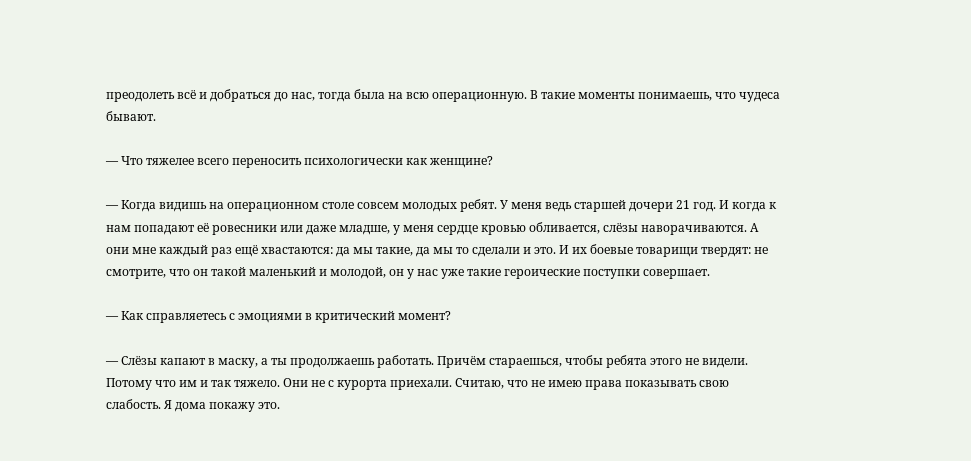преодолеть всё и добраться до нас, тогда была на всю операционную. В такие моменты понимаешь, что чудеса бывают.

— Что тяжелее всего переносить психологически как женщине?

— Когда видишь на операционном столе совсем молодых ребят. У меня ведь старшей дочери 21 год. И когда к нам попадают её ровесники или даже младше, у меня сердце кровью обливается, слёзы наворачиваются. А они мне каждый раз ещё хвастаются: да мы такие, да мы то сделали и это. И их боевые товарищи твердят: не смотрите, что он такой маленький и молодой, он у нас уже такие героические поступки совершает.

— Как справляетесь с эмоциями в критический момент?

— Слёзы капают в маску, а ты продолжаешь работать. Причём стараешься, чтобы ребята этого не видели. Потому что им и так тяжело. Они не с курорта приехали. Считаю, что не имею права показывать свою слабость. Я дома покажу это.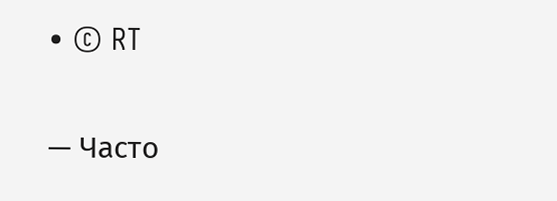• © RT

— Часто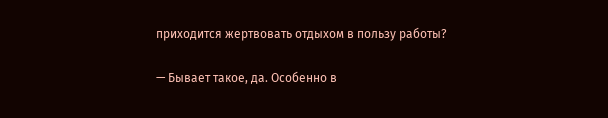приходится жертвовать отдыхом в пользу работы?

— Бывает такое, да. Особенно в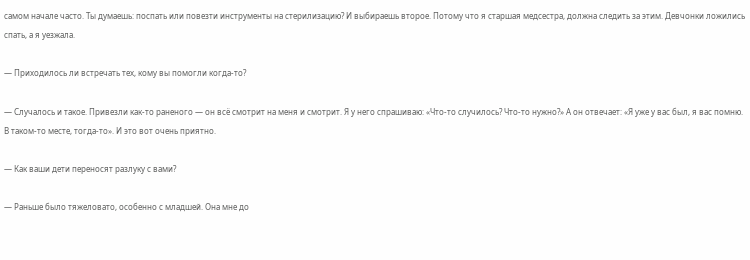самом начале часто. Ты думаешь: поспать или повезти инструменты на стерилизацию? И выбираешь второе. Потому что я старшая медсестра, должна следить за этим. Девчонки ложились спать, а я уезжала.

— Приходилось ли встречать тех, кому вы помогли когда-то?

— Случалось и такое. Привезли как-то раненого — он всё смотрит на меня и смотрит. Я у него спрашиваю: «Что-то случилось? Что-то нужно?» А он отвечает: «Я уже у вас был, я вас помню. В таком-то месте, тогда-то». И это вот очень приятно.

— Как ваши дети переносят разлуку с вами?

— Раньше было тяжеловато, особенно с младшей. Она мне до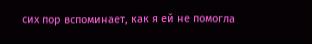сих пор вспоминает, как я ей не помогла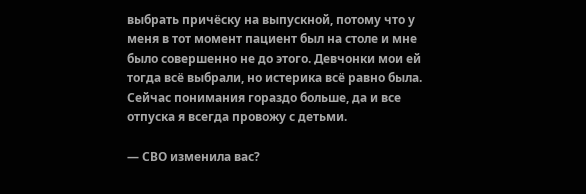выбрать причёску на выпускной, потому что у меня в тот момент пациент был на столе и мне было совершенно не до этого. Девчонки мои ей тогда всё выбрали, но истерика всё равно была. Сейчас понимания гораздо больше, да и все отпуска я всегда провожу с детьми.

— СВО изменила вас?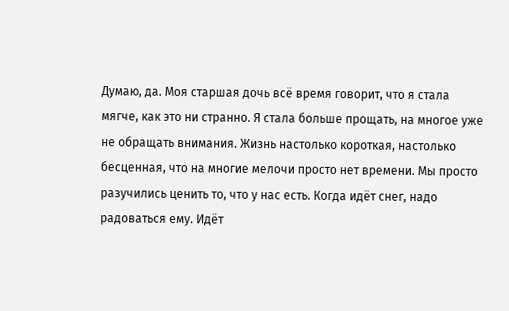Думаю, да. Моя старшая дочь всё время говорит, что я стала мягче, как это ни странно. Я стала больше прощать, на многое уже не обращать внимания. Жизнь настолько короткая, настолько бесценная, что на многие мелочи просто нет времени. Мы просто разучились ценить то, что у нас есть. Когда идёт снег, надо радоваться ему. Идёт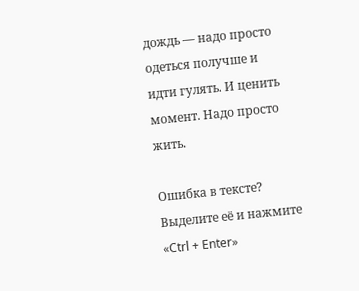дождь — надо просто одеться получше и идти гулять. И ценить момент. Надо просто жить.

Ошибка в тексте? Выделите её и нажмите «Ctrl + Enter»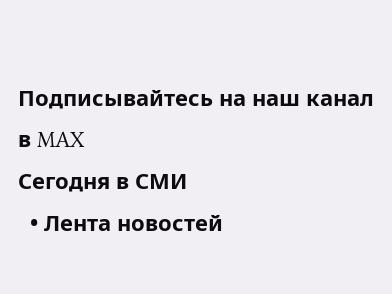Подписывайтесь на наш канал в MAX
Сегодня в СМИ
  • Лента новостей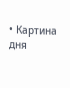• Картина дня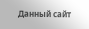Данный сайт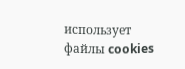использует файлы cookies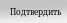Подтвердить